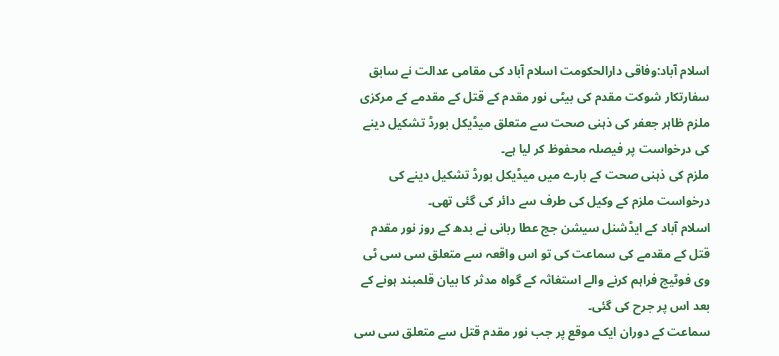اسلام آباد:وفاقی دارالحکومت اسلام آباد کی مقامی عدالت نے سابق سفارتکار شوکت مقدم کی بیٹی نور مقدم کے قتل کے مقدمے کے مرکزی ملزم ظاہر جعفر کی ذہنی صحت سے متعلق میڈیکل بورڈ تشکیل دینے کی درخواست پر فیصلہ محفوظ کر لیا ہے۔
ملزم کی ذہنی صحت کے بارے میں میڈیکل بورڈ تشکیل دینے کی درخواست ملزم کے وکیل کی طرف سے دائر کی گئی تھی۔
اسلام آباد کے ایڈشنل سیشن جج عطا ربانی نے بدھ کے روز نور مقدم قتل کے مقدمے کی سماعت کی تو اس واقعہ سے متعلق سی سی ٹی وی فوٹیج فراہم کرنے والے استغاثہ کے گواہ مدثر کا بیان قلمبند ہونے کے بعد اس پر جرح کی گئی۔
سماعت کے دوران ایک موقع پر جب نور مقدم قتل سے متعلق سی سی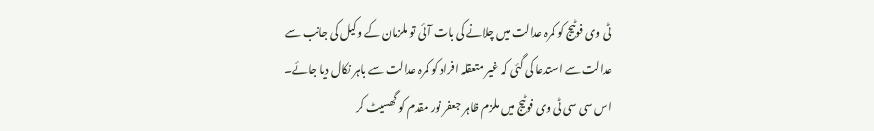ٹی وی فوٹیج کو کمرہ عدالت میں چلانے کی بات آئی تو ملزمان کے وکیل کی جانب سے عدالت سے استدعا کی گئی کہ غیر متعقلہ افراد کو کمرہ عدالت سے باہر نکال دیا جائے۔
اس سی سی ٹی وی فوٹیج میں ملزم ظاہر جعفر نور مقدم کو گھسیٹ کر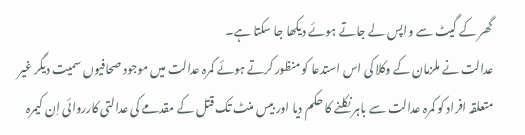گھر کے گیٹ سے واپس لے جاتے ہوئے دیکھا جا سکتا ہے۔
عدالت نے ملزمان کے وکلا کی اس استدعا کو منظور کرتے ہوئے کمرہ عدالت میں موجود صحافیوں سمیت دیگر غیر متعلقہ افراد کو کمرہ عدالت سے باہر نکلنے کا حکم دیا اور بیس منٹ تک قتل کے مقدمے کی عدالتی کارروائی اِن کیمرہ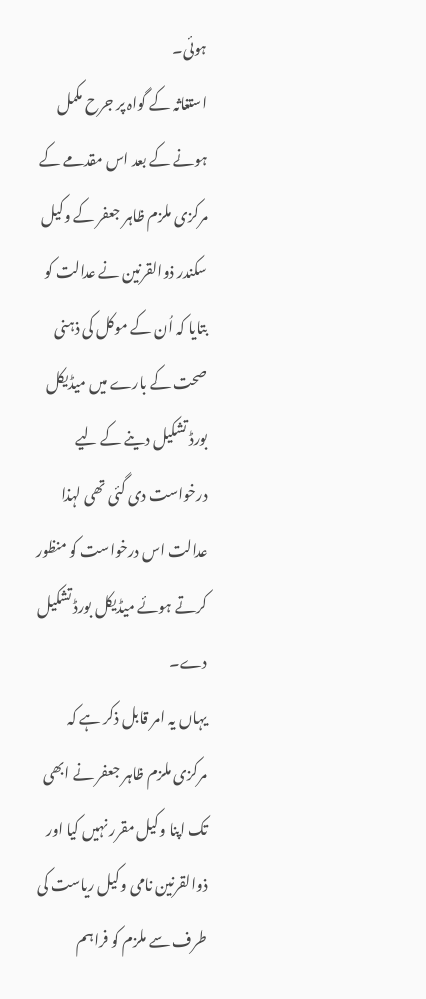ہوئی۔
استغاثہ کے گواہ پر جرح مکمل ہونے کے بعد اس مقدمے کے مرکزی ملزم ظاہر جعفر کے وکیل سکندر ذوالقرنین نے عدالت کو بتایا کہ اُن کے موکل کی ذہنی صحت کے بارے میں میڈیکل بورڈ تشکیل دینے کے لیے درخواست دی گئی تھی لہذا عدالت اس درخواست کو منظور کرتے ہوئے میڈیکل بورڈ تشکیل دے۔
یہاں یہ امر قابل ذکر ہے کہ مرکزی ملزم ظاہر جعفر نے ابھی تک اپنا وکیل مقرر نہیں کیا اور ذوالقرنین نامی وکیل ریاست کی طرف سے ملزم کو فراہم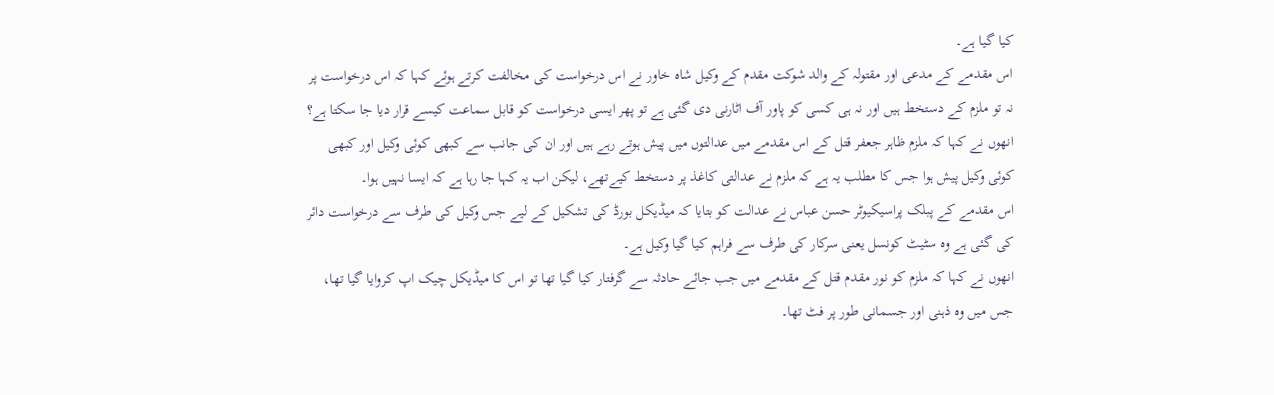کیا گیا ہے۔
اس مقدمے کے مدعی اور مقتولہ کے والد شوکت مقدم کے وکیل شاہ خاور نے اس درخواست کی مخالفت کرتے ہوئے کہا کہ اس درخواست پر نہ تو ملزم کے دستخط ہیں اور نہ ہی کسی کو پاور آف اٹارنی دی گئی ہے تو پھر ایسی درخواست کو قابل سماعت کیسے قرار دیا جا سکتا ہے؟
انھوں نے کہا کہ ملزم ظاہر جعفر قتل کے اس مقدمے میں عدالتوں میں پیش ہوتے رہے ہیں اور ان کی جانب سے کبھی کوئی وکیل اور کبھی کوئی وکیل پیش ہوا جس کا مطلب یہ ہے کہ ملزم نے عدالتی کاغذ پر دستخط کیےتھے، لیکن اب یہ کہا جا رہا ہے کہ ایسا نہیں ہوا۔
اس مقدمے کے پبلک پراسیکیوٹر حسن عباس نے عدالت کو بتایا کہ میڈیکل بورڈ کی تشکیل کے لیے جس وکیل کی طرف سے درخواست دائر کی گئی ہے وہ سٹیٹ کونسل یعنی سرکار کی طرف سے فراہم کیا گیا وکیل ہے۔
انھوں نے کہا کہ ملزم کو نور مقدم قتل کے مقدمے میں جب جائے حادثہ سے گرفتار کیا گیا تھا تو اس کا میڈیکل چیک اپ کروایا گیا تھا، جس میں وہ ذہنی اور جسمانی طور پر فٹ تھا۔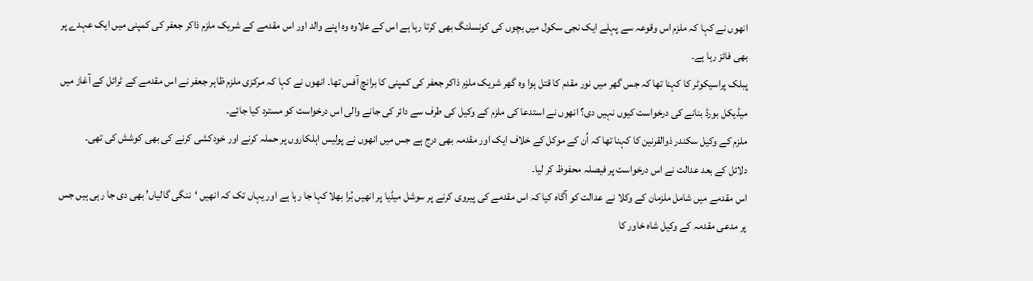انھوں نے کہا کہ ملزم اس وقوعہ سے پہلے ایک نجی سکول میں بچوں کی کونسلنگ بھی کرتا رہا ہے اس کے علاوہ وہ اپنے والد اور اس مقدمے کے شریک ملزم ذاکر جعفر کی کمپنی میں ایک عہدے پر بھی فائز رہا ہے۔
پبلک پراسیکوٹر کا کہنا تھا کہ جس گھر میں نور مقدم کا قتل ہوا وہ گھر شریک ملزم ذاکر جعفر کی کمپنی کا برانچ آفس تھا۔ انھوں نے کہا کہ مرکزی ملزم ظاہر جعفر نے اس مقدمے کے ٹرائل کے آغاز میں میڈیکل بورڈ بنانے کی درخواست کیوں نہیں دی؟ انھوں نے استدعا کی ملزم کے وکیل کی طرف سے دائر کی جانے والی اس درخواست کو مسترد کیا جائے۔
ملزم کے وکیل سکندر ذوالقرنین کا کہنا تھا کہ اُن کے موکل کے خلاف ایک اور مقدمہ بھی درج ہے جس میں انھوں نے پولیس اہلکاروں پر حملہ کرنے اور خودکشی کرنے کی بھی کوشش کی تھی۔
دلائل کے بعد عدالت نے اس درخواست پر فیصلہ محفوظ کر لیا۔
اس مقدمے میں شامل ملزمان کے وکلا نے عدالت کو آگاہ کیا کہ اس مقدمے کی پیروی کرنے پر سوشل میڈیا پر انھیں بُرا بھلا کہا جا رہا ہے اور یہاں تک کہ انھیں ‘ننگی گالیاں’ بھی دی جا رہی ہیں جس پر مدعی مقدمہ کے وکیل شاہ خاور کا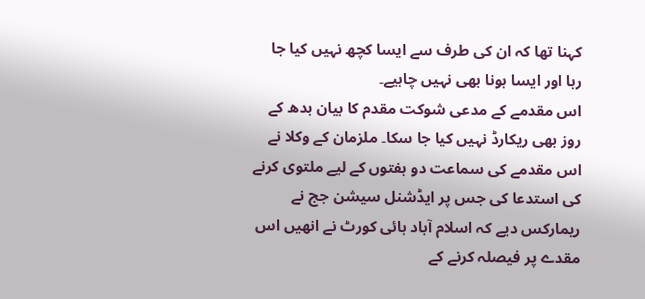کہنا تھا کہ ان کی طرف سے ایسا کچھ نہیں کیا جا رہا اور ایسا ہونا بھی نہیں چاہیے۔
اس مقدمے کے مدعی شوکت مقدم کا بیان بدھ کے روز بھی ریکارڈ نہیں کیا جا سکا۔ ملزمان کے وکلا نے اس مقدمے کی سماعت دو ہفتوں کے لیے ملتوی کرنے کی استدعا کی جس پر ایڈشنل سیشن جج نے ریمارکس دیے کہ اسلام آباد ہائی کورٹ نے انھیں اس مقدے پر فیصلہ کرنے کے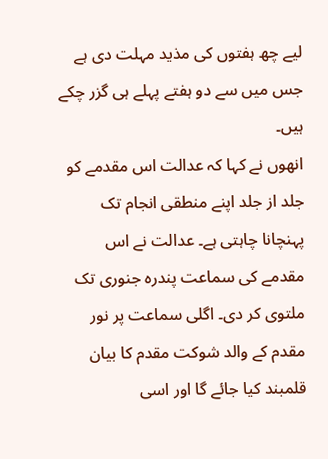لیے چھ ہفتوں کی مذید مہلت دی ہے جس میں سے دو ہفتے پہلے ہی گزر چکے ہیں۔
انھوں نے کہا کہ عدالت اس مقدمے کو جلد از جلد اپنے منطقی انجام تک پہنچانا چاہتی ہے۔ عدالت نے اس مقدمے کی سماعت پندرہ جنوری تک ملتوی کر دی۔ اگلی سماعت پر نور مقدم کے والد شوکت مقدم کا بیان قلمبند کیا جائے گا اور اسی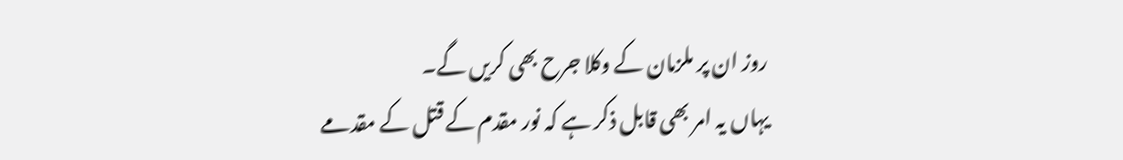روز ان پر ملزمان کے وکلا جرح بھی کریں گے۔
یہاں یہ امر بھی قابل ذکر ہے کہ نور مقدم کے قتل کے مقدمے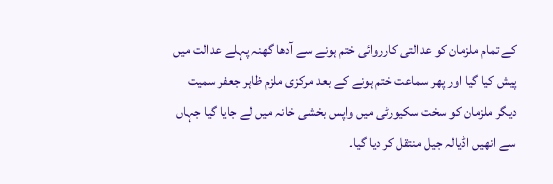کے تمام ملزمان کو عدالتی کارروائی ختم ہونے سے آدھا گھنہ پہلے عدالت میں پیش کیا گیا اور پھر سماعت ختم ہونے کے بعد مرکزی ملزم ظاہر جعفر سمیت دیگر ملزمان کو سخت سکیورٹی میں واپس بخشی خانہ میں لے جایا گیا جہاں سے انھیں اڈیالہ جیل منتقل کر دیا گیا۔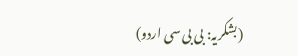(بشکریہ: بی بی سی اردو)